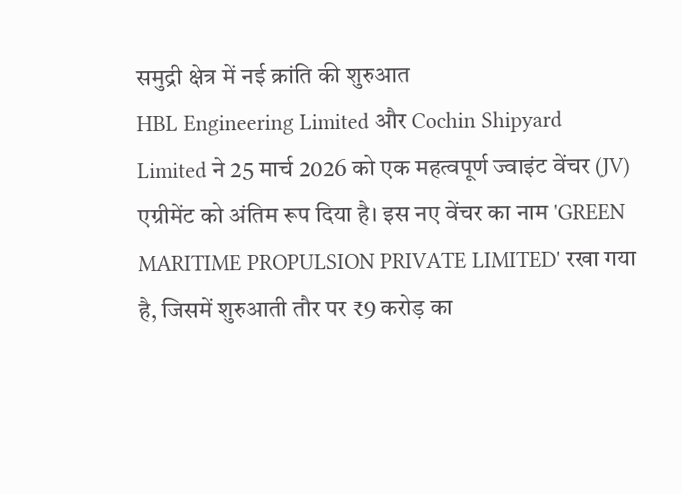समुद्री क्षेत्र में नई क्रांति की शुरुआत
HBL Engineering Limited और Cochin Shipyard Limited ने 25 मार्च 2026 को एक महत्वपूर्ण ज्वाइंट वेंचर (JV) एग्रीमेंट को अंतिम रूप दिया है। इस नए वेंचर का नाम 'GREEN MARITIME PROPULSION PRIVATE LIMITED' रखा गया है, जिसमें शुरुआती तौर पर ₹9 करोड़ का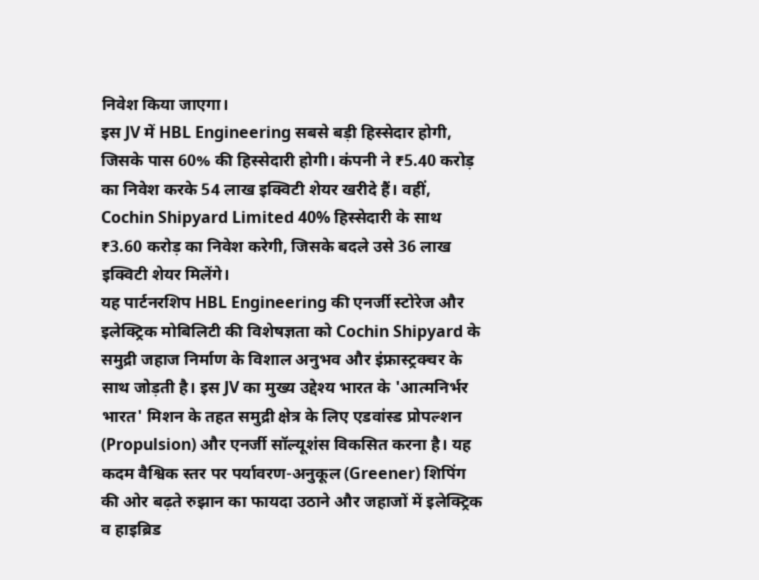निवेश किया जाएगा।
इस JV में HBL Engineering सबसे बड़ी हिस्सेदार होगी, जिसके पास 60% की हिस्सेदारी होगी। कंपनी ने ₹5.40 करोड़ का निवेश करके 54 लाख इक्विटी शेयर खरीदे हैं। वहीं, Cochin Shipyard Limited 40% हिस्सेदारी के साथ ₹3.60 करोड़ का निवेश करेगी, जिसके बदले उसे 36 लाख इक्विटी शेयर मिलेंगे।
यह पार्टनरशिप HBL Engineering की एनर्जी स्टोरेज और इलेक्ट्रिक मोबिलिटी की विशेषज्ञता को Cochin Shipyard के समुद्री जहाज निर्माण के विशाल अनुभव और इंफ्रास्ट्रक्चर के साथ जोड़ती है। इस JV का मुख्य उद्देश्य भारत के 'आत्मनिर्भर भारत' मिशन के तहत समुद्री क्षेत्र के लिए एडवांस्ड प्रोपल्शन (Propulsion) और एनर्जी सॉल्यूशंस विकसित करना है। यह कदम वैश्विक स्तर पर पर्यावरण-अनुकूल (Greener) शिपिंग की ओर बढ़ते रुझान का फायदा उठाने और जहाजों में इलेक्ट्रिक व हाइब्रिड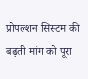प्रोपल्शन सिस्टम की बढ़ती मांग को पूरा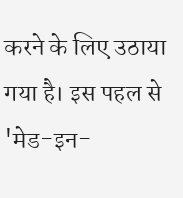करने के लिए उठाया गया है। इस पहल से 'मेड-इन-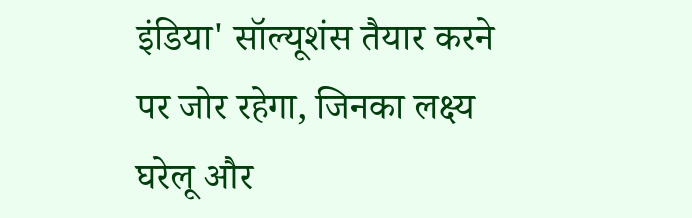इंडिया' सॉल्यूशंस तैयार करने पर जोर रहेगा, जिनका लक्ष्य घरेलू और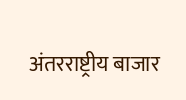अंतरराष्ट्रीय बाजार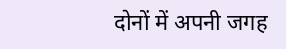दोनों में अपनी जगह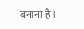बनाना है।